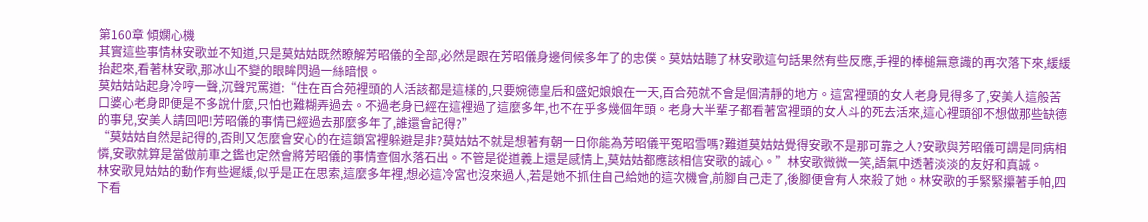第160章 傾嫻心機
其實這些事情林安歌並不知道,只是莫姑姑既然瞭解芳昭儀的全部,必然是跟在芳昭儀身邊伺候多年了的忠僕。莫姑姑聽了林安歌這句話果然有些反應,手裡的棒槌無意識的再次落下來,緩緩抬起來,看著林安歌,那冰山不變的眼眸閃過一絲暗恨。
莫姑姑站起身冷哼一聲,沉聲咒罵道:“住在百合苑裡頭的人活該都是這樣的,只要婉德皇后和盛妃娘娘在一天,百合苑就不會是個清靜的地方。這宮裡頭的女人老身見得多了,安美人這般苦口婆心老身即便是不多說什麼,只怕也難糊弄過去。不過老身已經在這裡過了這麼多年,也不在乎多幾個年頭。老身大半輩子都看著宮裡頭的女人斗的死去活來,這心裡頭卻不想做那些缺德的事兒,安美人請回吧!芳昭儀的事情已經過去那麼多年了,誰還會記得?”
“莫姑姑自然是記得的,否則又怎麼會安心的在這鎖宮裡躲避是非?莫姑姑不就是想著有朝一日你能為芳昭儀平冤昭雪嗎?難道莫姑姑覺得安歌不是那可靠之人?安歌與芳昭儀可謂是同病相憐,安歌就算是當做前車之鑑也定然會將芳昭儀的事情查個水落石出。不管是從道義上還是感情上,莫姑姑都應該相信安歌的誠心。”林安歌微微一笑,語氣中透著淡淡的友好和真誠。
林安歌見姑姑的動作有些遲緩,似乎是正在思索,這麼多年裡,想必這冷宮也沒來過人,若是她不抓住自己給她的這次機會,前腳自己走了,後腳便會有人來殺了她。林安歌的手緊緊攥著手帕,四下看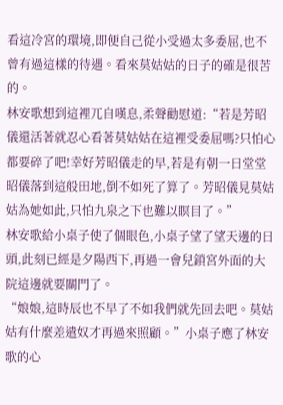看這冷宮的環境,即便自己從小受過太多委屈,也不曾有過這樣的待遇。看來莫姑姑的日子的確是很苦的。
林安歌想到這裡兀自嘆息,柔聲勸慰道:“若是芳昭儀還活著就忍心看著莫姑姑在這裡受委屈嗎?只怕心都要碎了吧!幸好芳昭儀走的早,若是有朝一日堂堂昭儀落到這般田地,倒不如死了算了。芳昭儀見莫姑姑為她如此,只怕九泉之下也難以瞑目了。”
林安歌給小桌子使了個眼色,小桌子望了望天邊的日頭,此刻已經是夕陽西下,再過一會兒鎖宮外面的大院這邊就要關門了。
“娘娘,這時辰也不早了不如我們就先回去吧。莫姑姑有什麼差遣奴才再過來照顧。”小桌子應了林安歌的心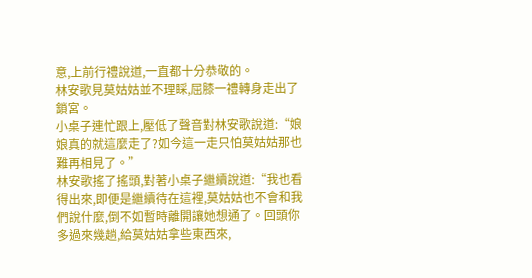意,上前行禮說道,一直都十分恭敬的。
林安歌見莫姑姑並不理睬,屈膝一禮轉身走出了鎖宮。
小桌子連忙跟上,壓低了聲音對林安歌說道:“娘娘真的就這麼走了?如今這一走只怕莫姑姑那也難再相見了。”
林安歌搖了搖頭,對著小桌子繼續說道:“我也看得出來,即便是繼續待在這裡,莫姑姑也不會和我們說什麼,倒不如暫時離開讓她想通了。回頭你多過來幾趟,給莫姑姑拿些東西來,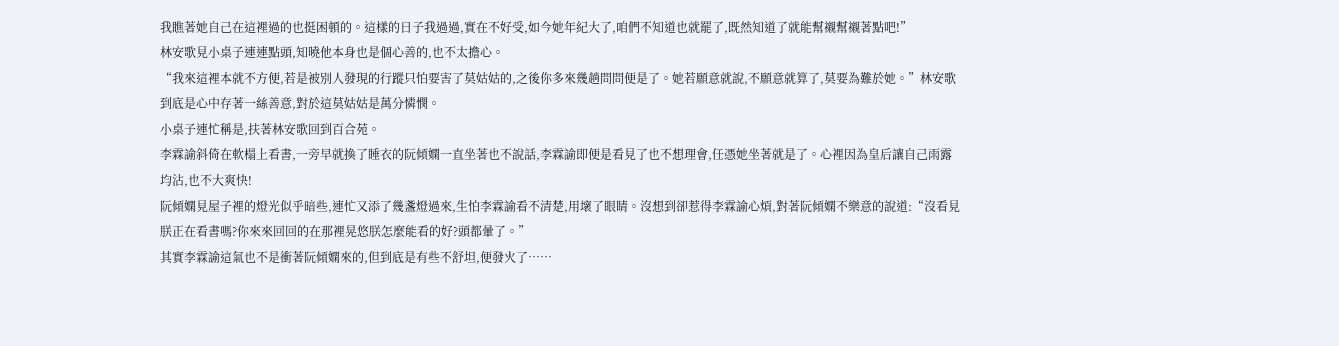我瞧著她自己在這裡過的也挺困頓的。這樣的日子我過過,實在不好受,如今她年紀大了,咱們不知道也就罷了,既然知道了就能幫襯幫襯著點吧!”
林安歌見小桌子連連點頭,知曉他本身也是個心善的,也不太擔心。
“我來這裡本就不方便,若是被別人發現的行蹤只怕要害了莫姑姑的,之後你多來幾趟問問便是了。她若願意就說,不願意就算了,莫要為難於她。”林安歌到底是心中存著一絲善意,對於這莫姑姑是萬分憐憫。
小桌子連忙稱是,扶著林安歌回到百合苑。
李霖諭斜倚在軟榻上看書,一旁早就換了睡衣的阮傾嫻一直坐著也不說話,李霖諭即便是看見了也不想理會,任憑她坐著就是了。心裡因為皇后讓自己雨露均沾,也不大爽快!
阮傾嫻見屋子裡的燈光似乎暗些,連忙又添了幾盞燈過來,生怕李霖諭看不清楚,用壞了眼睛。沒想到卻惹得李霖諭心煩,對著阮傾嫻不樂意的說道:“沒看見朕正在看書嗎?你來來回回的在那裡晃悠朕怎麼能看的好?頭都暈了。”
其實李霖諭這氣也不是衝著阮傾嫻來的,但到底是有些不舒坦,便發火了……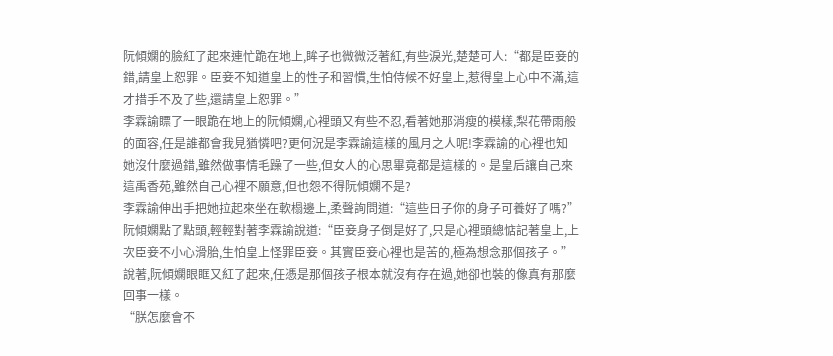阮傾嫻的臉紅了起來連忙跪在地上,眸子也微微泛著紅,有些淚光,楚楚可人:“都是臣妾的錯,請皇上恕罪。臣妾不知道皇上的性子和習慣,生怕侍候不好皇上,惹得皇上心中不滿,這才措手不及了些,還請皇上恕罪。”
李霖諭瞟了一眼跪在地上的阮傾嫻,心裡頭又有些不忍,看著她那消瘦的模樣,梨花帶雨般的面容,任是誰都會我見猶憐吧?更何況是李霖諭這樣的風月之人呢!李霖諭的心裡也知她沒什麼過錯,雖然做事情毛躁了一些,但女人的心思畢竟都是這樣的。是皇后讓自己來這禹香苑,雖然自己心裡不願意,但也怨不得阮傾嫻不是?
李霖諭伸出手把她拉起來坐在軟榻邊上,柔聲詢問道:“這些日子你的身子可養好了嗎?”
阮傾嫻點了點頭,輕輕對著李霖諭說道:“臣妾身子倒是好了,只是心裡頭總惦記著皇上,上次臣妾不小心滑胎,生怕皇上怪罪臣妾。其實臣妾心裡也是苦的,極為想念那個孩子。”
說著,阮傾嫻眼眶又紅了起來,任憑是那個孩子根本就沒有存在過,她卻也裝的像真有那麼回事一樣。
“朕怎麼會不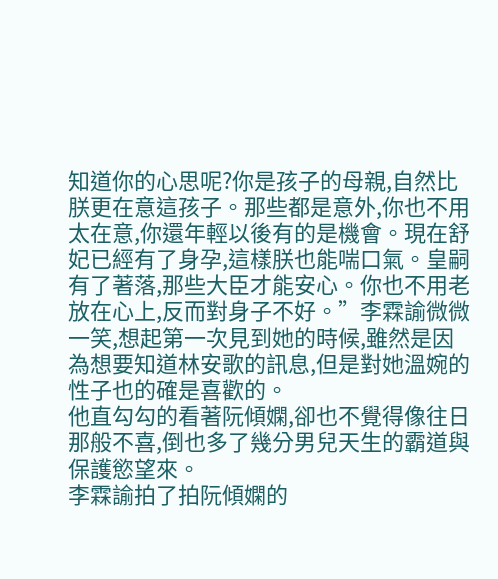知道你的心思呢?你是孩子的母親,自然比朕更在意這孩子。那些都是意外,你也不用太在意,你還年輕以後有的是機會。現在舒妃已經有了身孕,這樣朕也能喘口氣。皇嗣有了著落,那些大臣才能安心。你也不用老放在心上,反而對身子不好。”李霖諭微微一笑,想起第一次見到她的時候,雖然是因為想要知道林安歌的訊息,但是對她溫婉的性子也的確是喜歡的。
他直勾勾的看著阮傾嫻,卻也不覺得像往日那般不喜,倒也多了幾分男兒天生的霸道與保護慾望來。
李霖諭拍了拍阮傾嫻的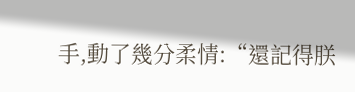手,動了幾分柔情:“還記得朕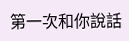第一次和你說話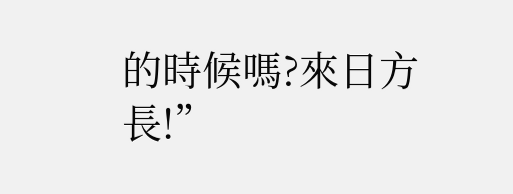的時候嗎?來日方長!”